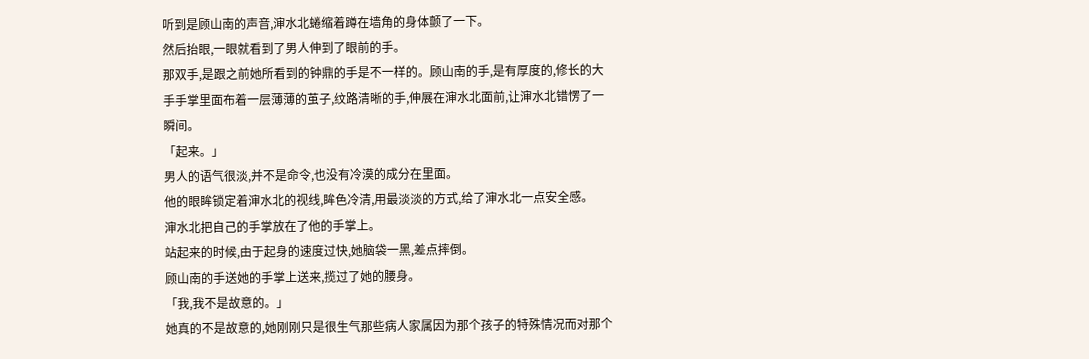听到是顾山南的声音,渖水北蜷缩着蹲在墙角的身体颤了一下。
然后抬眼,一眼就看到了男人伸到了眼前的手。
那双手,是跟之前她所看到的钟鼎的手是不一样的。顾山南的手,是有厚度的,修长的大手手掌里面布着一层薄薄的茧子,纹路清晰的手,伸展在渖水北面前,让渖水北错愣了一瞬间。
「起来。」
男人的语气很淡,并不是命令,也没有冷漠的成分在里面。
他的眼眸锁定着渖水北的视线,眸色冷清,用最淡淡的方式,给了渖水北一点安全感。
渖水北把自己的手掌放在了他的手掌上。
站起来的时候,由于起身的速度过快,她脑袋一黑,差点摔倒。
顾山南的手送她的手掌上送来,揽过了她的腰身。
「我,我不是故意的。」
她真的不是故意的,她刚刚只是很生气那些病人家属因为那个孩子的特殊情况而对那个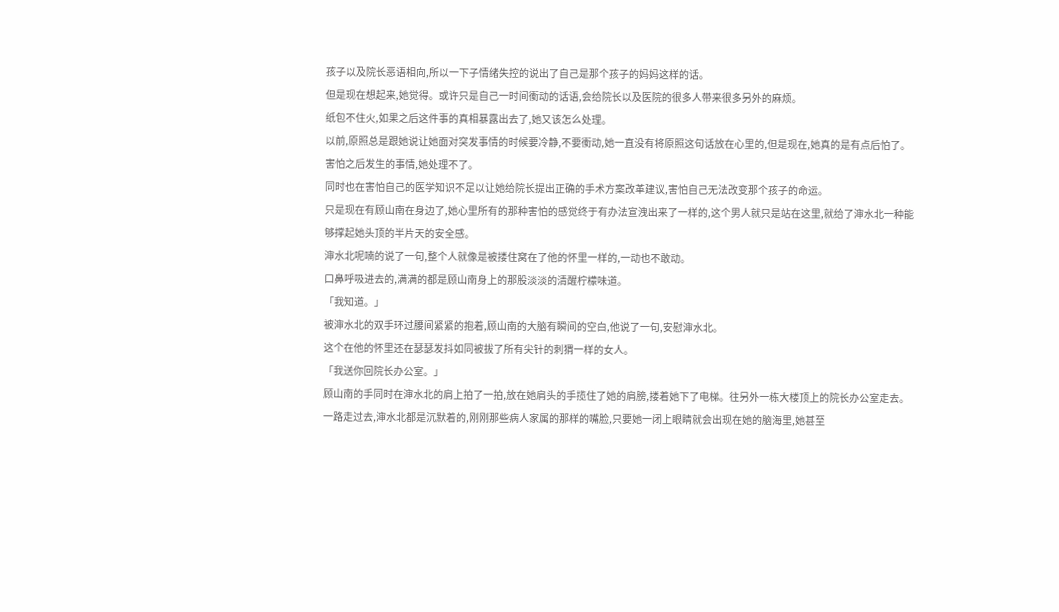孩子以及院长恶语相向,所以一下子情绪失控的说出了自己是那个孩子的妈妈这样的话。
但是现在想起来,她觉得。或许只是自己一时间衝动的话语,会给院长以及医院的很多人带来很多另外的麻烦。
纸包不住火,如果之后这件事的真相暴露出去了,她又该怎么处理。
以前,原照总是跟她说让她面对突发事情的时候要冷静,不要衝动,她一直没有将原照这句话放在心里的,但是现在,她真的是有点后怕了。
害怕之后发生的事情,她处理不了。
同时也在害怕自己的医学知识不足以让她给院长提出正确的手术方案改革建议,害怕自己无法改变那个孩子的命运。
只是现在有顾山南在身边了,她心里所有的那种害怕的感觉终于有办法宣洩出来了一样的,这个男人就只是站在这里,就给了渖水北一种能够撑起她头顶的半片天的安全感。
渖水北呢喃的说了一句,整个人就像是被搂住窝在了他的怀里一样的,一动也不敢动。
口鼻呼吸进去的,满满的都是顾山南身上的那股淡淡的清醒柠檬味道。
「我知道。」
被渖水北的双手环过腰间紧紧的抱着,顾山南的大脑有瞬间的空白,他说了一句,安慰渖水北。
这个在他的怀里还在瑟瑟发抖如同被拔了所有尖针的刺猬一样的女人。
「我送你回院长办公室。」
顾山南的手同时在渖水北的肩上拍了一拍,放在她肩头的手揽住了她的肩膀,搂着她下了电梯。往另外一栋大楼顶上的院长办公室走去。
一路走过去,渖水北都是沉默着的,刚刚那些病人家属的那样的嘴脸,只要她一闭上眼睛就会出现在她的脑海里,她甚至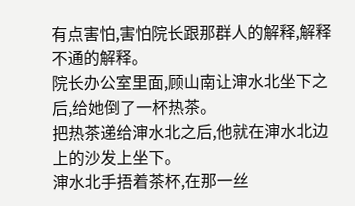有点害怕,害怕院长跟那群人的解释,解释不通的解释。
院长办公室里面,顾山南让渖水北坐下之后,给她倒了一杯热茶。
把热茶递给渖水北之后,他就在渖水北边上的沙发上坐下。
渖水北手捂着茶杯,在那一丝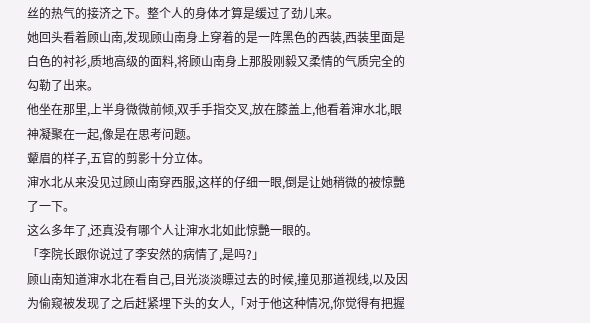丝的热气的接济之下。整个人的身体才算是缓过了劲儿来。
她回头看着顾山南,发现顾山南身上穿着的是一阵黑色的西装,西装里面是白色的衬衫,质地高级的面料,将顾山南身上那股刚毅又柔情的气质完全的勾勒了出来。
他坐在那里,上半身微微前倾,双手手指交叉,放在膝盖上,他看着渖水北,眼神凝聚在一起,像是在思考问题。
颦眉的样子,五官的剪影十分立体。
渖水北从来没见过顾山南穿西服,这样的仔细一眼,倒是让她稍微的被惊艷了一下。
这么多年了,还真没有哪个人让渖水北如此惊艷一眼的。
「李院长跟你说过了李安然的病情了,是吗?」
顾山南知道渖水北在看自己,目光淡淡瞟过去的时候,撞见那道视线,以及因为偷窥被发现了之后赶紧埋下头的女人,「对于他这种情况,你觉得有把握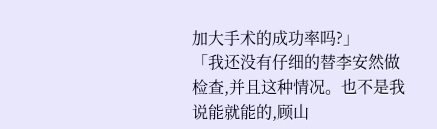加大手术的成功率吗?」
「我还没有仔细的替李安然做检查,并且这种情况。也不是我说能就能的,顾山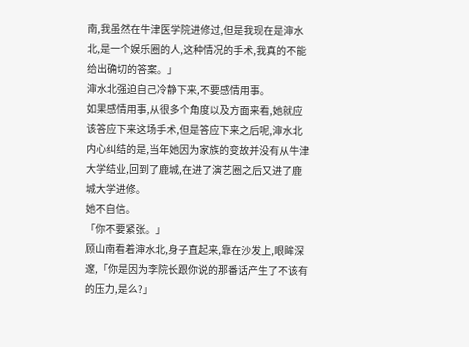南,我虽然在牛津医学院进修过,但是我现在是渖水北,是一个娱乐圈的人,这种情况的手术,我真的不能给出确切的答案。」
渖水北强迫自己冷静下来,不要感情用事。
如果感情用事,从很多个角度以及方面来看,她就应该答应下来这场手术,但是答应下来之后呢,渖水北内心纠结的是,当年她因为家族的变故并没有从牛津大学结业,回到了鹿城,在进了演艺圈之后又进了鹿城大学进修。
她不自信。
「你不要紧张。」
顾山南看着渖水北,身子直起来,靠在沙发上,眼眸深邃,「你是因为李院长跟你说的那番话产生了不该有的压力,是么?」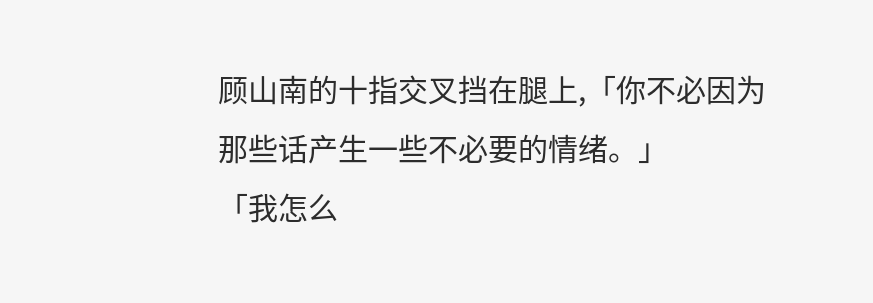顾山南的十指交叉挡在腿上,「你不必因为那些话产生一些不必要的情绪。」
「我怎么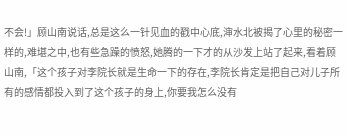不会!」顾山南说话,总是这么一针见血的戳中心底,渖水北被揭了心里的秘密一样的,难堪之中,也有些急躁的愤怒,她腾的一下才的从沙发上站了起来,看着顾山南,「这个孩子对李院长就是生命一下的存在,李院长肯定是把自己对儿子所有的感情都投入到了这个孩子的身上,你要我怎么没有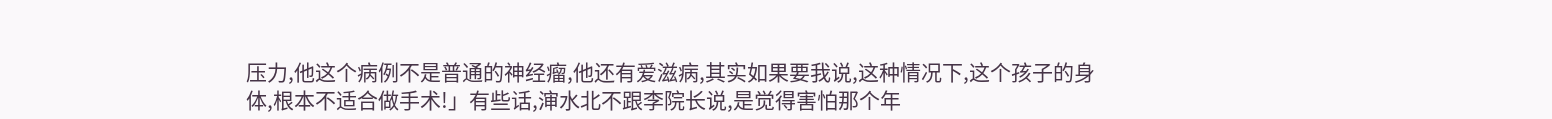压力,他这个病例不是普通的神经瘤,他还有爱滋病,其实如果要我说,这种情况下,这个孩子的身体,根本不适合做手术!」有些话,渖水北不跟李院长说,是觉得害怕那个年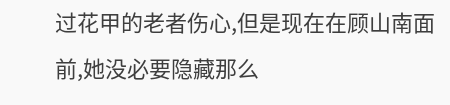过花甲的老者伤心,但是现在在顾山南面前,她没必要隐藏那么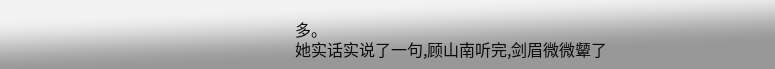多。
她实话实说了一句,顾山南听完,剑眉微微颦了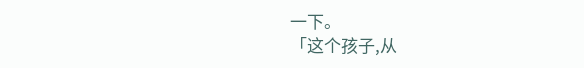一下。
「这个孩子,从